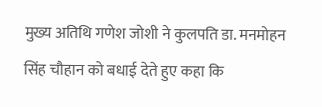मुख्य अतिथि गणेश जोशी ने कुलपति डा. मनमोहन सिंह चौहान को बधाई देते हुए कहा कि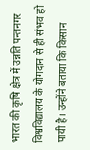भारत की कृषि क्षेत्र में उन्नति पन्तनगर विश्वविद्यालय के योगदान से ही संभव हो पायी है। उन्होंने बताया कि किसान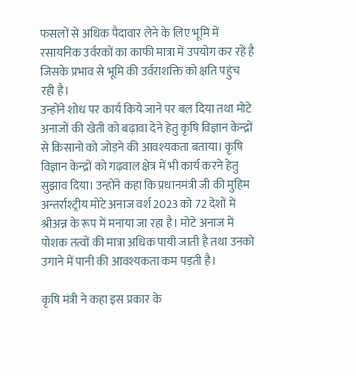फसलों से अधिक पैदावार लेने के लिए भूमि में रसायनिक उर्वरकों का काफी मात्रा में उपयोग कर रहें है जिसके प्रभाव से भूमि की उर्वराशक्ति को क्षति पहुंच रही है।
उन्होंने शोध पर कार्य किये जाने पर बल दिया तथा मोटे अनाजों की खेती को बढ़ावा देने हेतु कृषि विज्ञान केन्द्रों से किसानो को जोड़ने की आवश्यकता बताया। कृषि विज्ञान केन्द्रों को गढ़वाल क्षेत्र में भी कार्य करने हेतु सुझाव दिया। उन्होंने कहा कि प्रधानमंत्री जी की मुहिम अन्तर्राश्ट्रीय मोटे अनाज वर्श 2023 को 72 देशों में श्रीअन्न के रूप में मनाया जा रहा है। मोटे अनाज में पोशक तत्वों की मात्रा अधिक पायी जाती है तथा उनको उगाने में पानी की आवश्यकता कम पड़ती है।

कृषि मंत्री ने कहा इस प्रकार के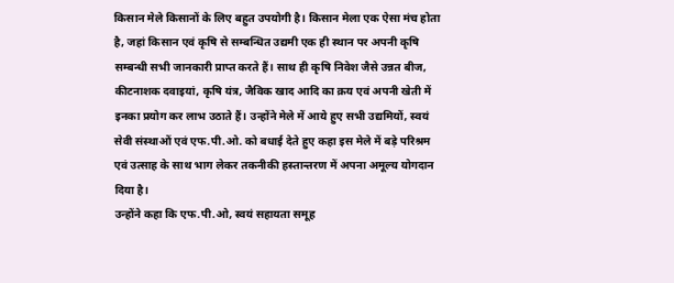किसान मेले किसानों के लिए बहुत उपयोगी है। किसान मेला एक ऐसा मंच होता है, जहां किसान एवं कृषि से सम्बन्धित उद्यमी एक ही स्थान पर अपनी कृषि सम्बन्धी सभी जानकारी प्राप्त करते हैं। साथ ही कृषि निवेश जैसे उन्नत बीज, कीटनाशक दवाइयां, कृषि यंत्र, जैविक खाद आदि का क्रय एवं अपनी खेती में इनका प्रयोग कर लाभ उठाते हैं। उन्होंने मेले में आये हुए सभी उद्यमियों, स्वयं सेवी संस्थाओं एवं एफ.पी.ओ. को बधाई देते हुए कहा इस मेले में बड़े परिश्रम एवं उत्साह के साथ भाग लेकर तकनीकी हस्तान्तरण में अपना अमूल्य योगदान दिया है।
उन्होंने कहा कि एफ.पी.ओ, स्वयं सहायता समूह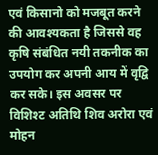एवं किसानो को मजबूत करने की आवश्यकता है जिससे वह कृषि संबंधित नयी तकनीक का उपयोग कर अपनी आय में वृद्वि कर सके। इस अवसर पर विशिश्ट अतिथि शिव अरोरा एवं मोहन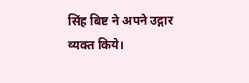सिंह बिष्ट ने अपने उद्गार व्यक्त किये।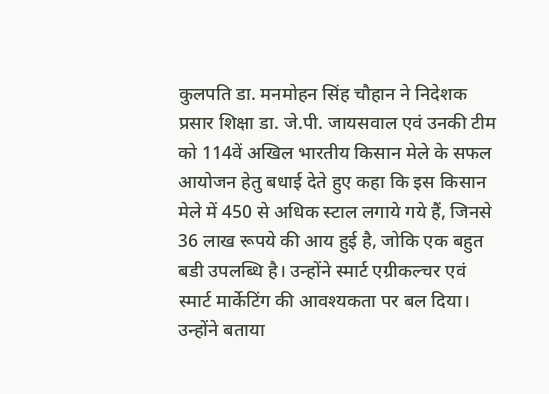कुलपति डा. मनमोहन सिंह चौहान ने निदेशक प्रसार शिक्षा डा. जे.पी. जायसवाल एवं उनकी टीम को 114वें अखिल भारतीय किसान मेले के सफल आयोजन हेतु बधाई देते हुए कहा कि इस किसान मेले में 450 से अधिक स्टाल लगाये गये हैं, जिनसे 36 लाख रूपये की आय हुई है, जोकि एक बहुत बडी उपलब्धि है। उन्होंने स्मार्ट एग्रीकल्चर एवं स्मार्ट मार्केटिंग की आवश्यकता पर बल दिया। उन्होंने बताया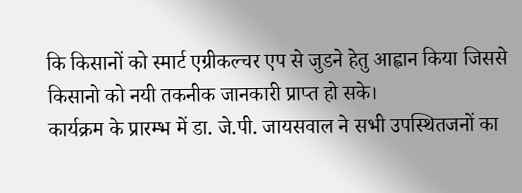कि किसानों को स्मार्ट एग्रीकल्चर एप से जुडने हेतु आह्वान किया जिससे किसानो को नयी तकनीक जानकारी प्राप्त हो सके।
कार्यक्रम के प्रारम्भ में डा. जे.पी. जायसवाल ने सभी उपस्थितजनों का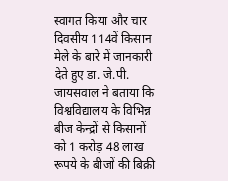स्वागत किया और चार दिवसीय 114वें किसान मेले के बारे में जानकारी देते हुए डा. जे.पी. जायसवाल ने बताया कि विश्वविद्यालय के विभिन्न बीज केन्द्रों से किसानों को 1 करोड़ 48 लाख रूपये के बीजों की बिक्री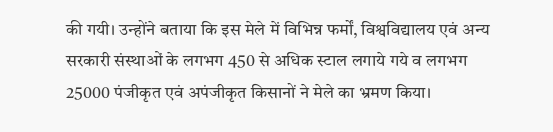की गयी। उन्होंने बताया कि इस मेले में विभिन्न फर्मों, विश्वविद्यालय एवं अन्य सरकारी संस्थाओं के लगभग 450 से अधिक स्टाल लगाये गये व लगभग 25000 पंजीकृत एवं अपंजीकृत किसानों ने मेले का भ्रमण किया।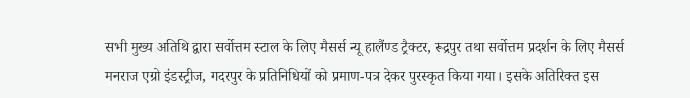सभी मुख्य अतिथि द्वारा सर्वोत्तम स्टाल के लिए मैसर्स न्यू हालैंण्ड ट्रैक्टर, रूद्रपुर तथा सर्वोत्तम प्रदर्शन के लिए मैसर्स मनराज एग्रो इंडस्ट्रीज, गदरपुर के प्रतिनिधियों को प्रमाण-पत्र देकर पुरस्कृत किया गया। इसके अतिरिक्त इस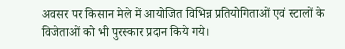अवसर पर किसान मेले में आयोजित विभिन्न प्रतियोगिताओं एवं स्टालों के विजेताओं को भी पुरस्कार प्रदान किये गये।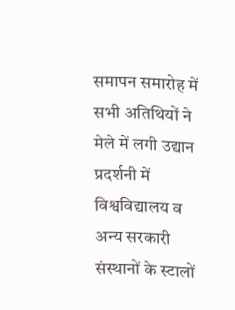समापन समारोह में सभी अतिथियों ने मेले में लगी उद्यान प्रदर्शनी में विश्वविद्यालय व अन्य सरकारी संस्थानों के स्टालों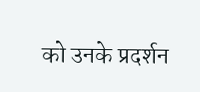को उनके प्रदर्शन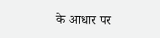के आधार पर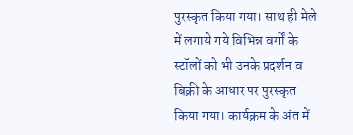पुरस्कृत किया गया। साथ ही मेले में लगाये गये विभिन्न वर्गों के स्टॉलों को भी उनके प्रदर्शन व बिक्री के आधार पर पुरस्कृत किया गया। कार्यक्रम के अंत में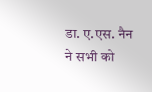डा. ए.एस. नैन ने सभी को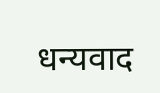धन्यवाद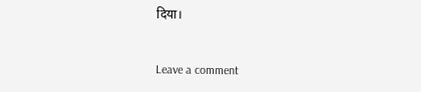दिया।


Leave a comment